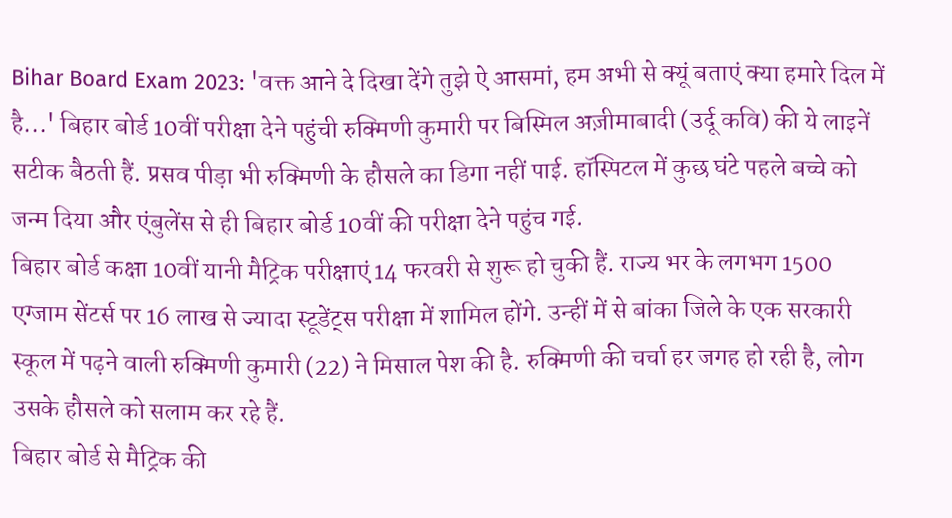Bihar Board Exam 2023: 'वक्त आने दे दिखा देंगे तुझे ऐ आसमां, हम अभी से क्यूं बताएं क्या हमारे दिल में है...' बिहार बोर्ड 10वीं परीक्षा देने पहुंची रुक्मिणी कुमारी पर बिस्मिल अज़ीमाबादी (उर्दू कवि) की ये लाइनें सटीक बैठती हैं. प्रसव पीड़ा भी रुक्मिणी के हौसले का डिगा नहीं पाई. हॉस्पिटल में कुछ घंटे पहले बच्चे को जन्म दिया और एंबुलेंस से ही बिहार बोर्ड 10वीं की परीक्षा देने पहुंच गई.
बिहार बोर्ड कक्षा 10वीं यानी मैट्रिक परीक्षाएं 14 फरवरी से शुरू हो चुकी हैं. राज्य भर के लगभग 1500 एग्जाम सेंटर्स पर 16 लाख से ज्यादा स्टूडेंट्स परीक्षा में शामिल होंगे. उन्हीं में से बांका जिले के एक सरकारी स्कूल में पढ़ने वाली रुक्मिणी कुमारी (22) ने मिसाल पेश की है. रुक्मिणी की चर्चा हर जगह हो रही है, लोग उसके हौसले को सलाम कर रहे हैं.
बिहार बोर्ड से मैट्रिक की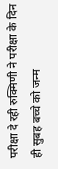परीक्षा दे रही रुक्मिणी ने परीक्षा के दिन ही सुबह बच्चे को जन्म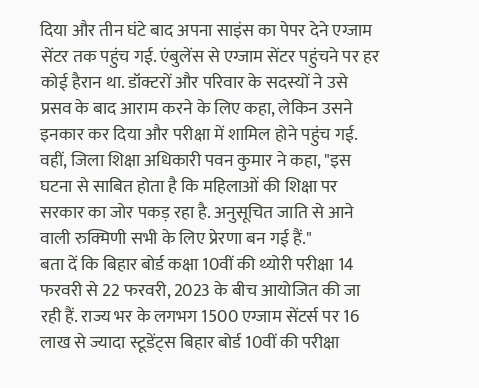दिया और तीन घंटे बाद अपना साइंस का पेपर देने एग्जाम सेंटर तक पहुंच गई. एंबुलेंस से एग्जाम सेंटर पहुंचने पर हर कोई हैरान था. डॉक्टरों और परिवार के सदस्यों ने उसे प्रसव के बाद आराम करने के लिए कहा, लेकिन उसने इनकार कर दिया और परीक्षा में शामिल होने पहुंच गई.
वहीं, जिला शिक्षा अधिकारी पवन कुमार ने कहा, "इस घटना से साबित होता है कि महिलाओं की शिक्षा पर सरकार का जोर पकड़ रहा है. अनुसूचित जाति से आने वाली रुक्मिणी सभी के लिए प्रेरणा बन गई हैं."
बता दें कि बिहार बोर्ड कक्षा 10वीं की थ्योरी परीक्षा 14 फरवरी से 22 फरवरी, 2023 के बीच आयोजित की जा रही हैं. राज्य भर के लगभग 1500 एग्जाम सेंटर्स पर 16 लाख से ज्यादा स्टूडेंट्स बिहार बोर्ड 10वीं की परीक्षा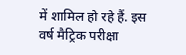में शामिल हो रहे हैं. इस वर्ष मैट्रिक परीक्षा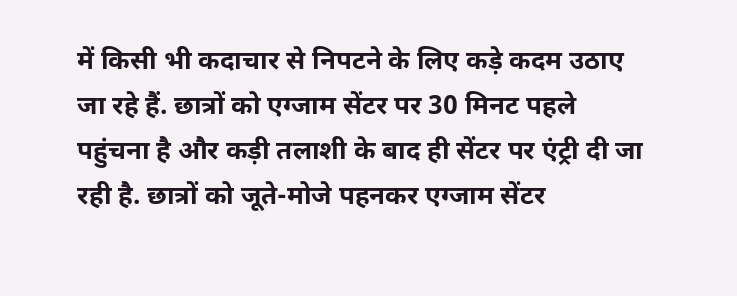में किसी भी कदाचार से निपटने के लिए कड़े कदम उठाए जा रहे हैं. छात्रों को एग्जाम सेंटर पर 30 मिनट पहले पहुंचना है और कड़ी तलाशी के बाद ही सेंटर पर एंट्री दी जा रही है. छात्रों को जूते-मोजे पहनकर एग्जाम सेंटर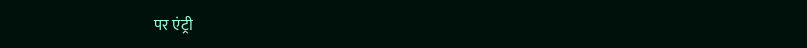पर एंट्री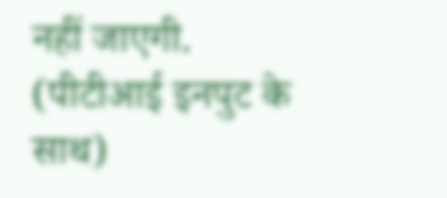नहीं जाएगी.
(पीटीआई इनपुट के साथ)